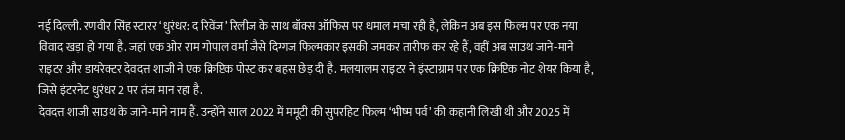नई दिल्ली. रणवीर सिंह स्टारर ‘धुरंधर: द रिवेंज’ रिलीज के साथ बॉक्स ऑफिस पर धमाल मचा रही है, लेकिन अब इस फिल्म पर एक नया विवाद खड़ा हो गया है. जहां एक ओर राम गोपाल वर्मा जैसे दिग्गज फिल्मकार इसकी जमकर तारीफ कर रहे हैं, वहीं अब साउथ जाने-माने राइटर और डायरेक्टर देवदत्त शाजी ने एक क्रिप्टिक पोस्ट कर बहस छेड़ दी है. मलयालम राइटर ने इंस्टाग्राम पर एक क्रिप्टिक नोट शेयर किया है, जिसे इंटरनेट धुरंधर 2 पर तंज मान रहा है.
देवदत्त शाजी साउथ के जाने-माने नाम हैं. उन्होंने साल 2022 में ममूटी की सुपरहिट फिल्म ‘भीष्म पर्व’ की कहानी लिखी थी और 2025 में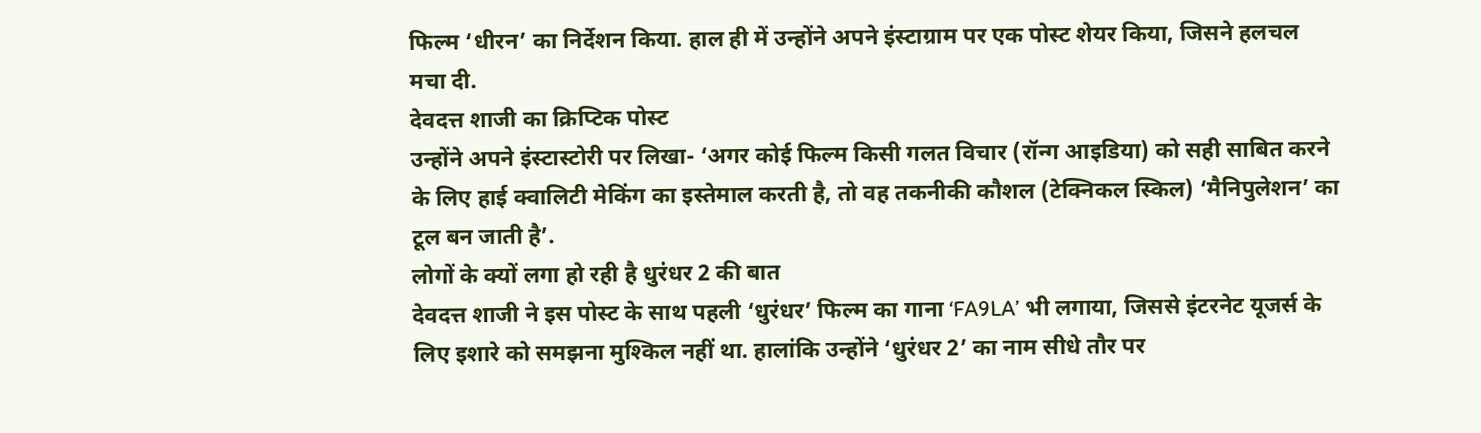फिल्म ‘धीरन’ का निर्देशन किया. हाल ही में उन्होंने अपने इंस्टाग्राम पर एक पोस्ट शेयर किया, जिसने हलचल मचा दी.
देवदत्त शाजी का क्रिप्टिक पोस्ट
उन्होंने अपने इंस्टास्टोरी पर लिखा- ‘अगर कोई फिल्म किसी गलत विचार (रॉन्ग आइडिया) को सही साबित करने के लिए हाई क्वालिटी मेकिंग का इस्तेमाल करती है, तो वह तकनीकी कौशल (टेक्निकल स्किल) ‘मैनिपुलेशन’ का टूल बन जाती है’.
लोगों के क्यों लगा हो रही है धुरंधर 2 की बात
देवदत्त शाजी ने इस पोस्ट के साथ पहली ‘धुरंधर’ फिल्म का गाना ‘FA9LA’ भी लगाया, जिससे इंटरनेट यूजर्स के लिए इशारे को समझना मुश्किल नहीं था. हालांकि उन्होंने ‘धुरंधर 2’ का नाम सीधे तौर पर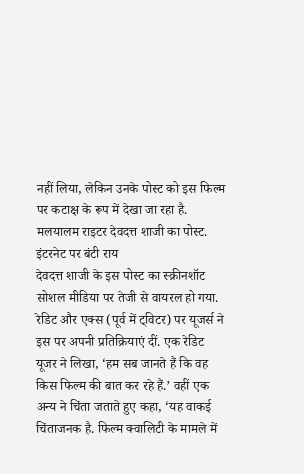नहीं लिया, लेकिन उनके पोस्ट को इस फिल्म पर कटाक्ष के रूप में देखा जा रहा है.
मलयालम राइटर देवदत्त शाजी का पोस्ट.
इंटरनेट पर बंटी राय
देवदत्त शाजी के इस पोस्ट का स्क्रीनशॉट सोशल मीडिया पर तेजी से वायरल हो गया. रेडिट और एक्स (पूर्व में ट्विटर) पर यूजर्स ने इस पर अपनी प्रतिक्रियाएं दीं. एक रेडिट यूजर ने लिखा, ‘हम सब जानते हैं कि वह किस फिल्म की बात कर रहे हैं.’ वहीं एक अन्य ने चिंता जताते हुए कहा, ‘यह वाकई चिंताजनक है. फिल्म क्वालिटी के मामले में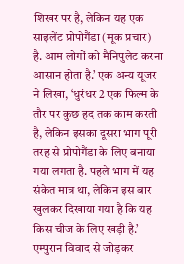शिखर पर है, लेकिन यह एक साइलेंट प्रोपोगैंडा (मूक प्रचार) है. आम लोगों को मैनिपुलेट करना आसान होता है.’ एक अन्य यूजर ने लिखा, ‘धुरंधर 2 एक फिल्म के तौर पर कुछ हद तक काम करती है, लेकिन इसका दूसरा भाग पूरी तरह से प्रोपोगैंडा के लिए बनाया गया लगता है. पहले भाग में यह संकेत मात्र था, लेकिन इस बार खुलकर दिखाया गया है कि यह किस चीज के लिए खड़ी है.’
एम्पुरान विवाद से जोड़कर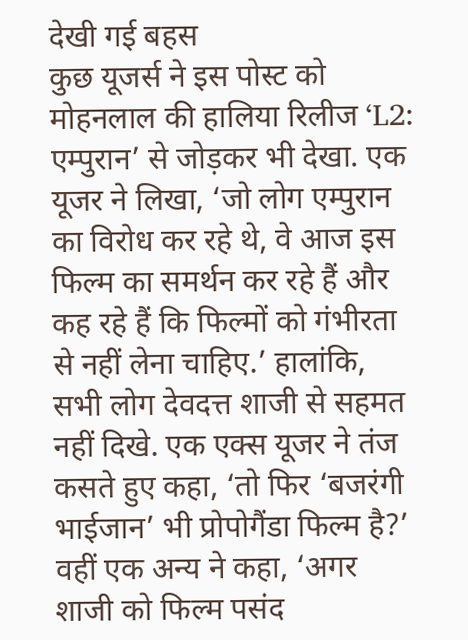देखी गई बहस
कुछ यूजर्स ने इस पोस्ट को मोहनलाल की हालिया रिलीज ‘L2: एम्पुरान’ से जोड़कर भी देखा. एक यूजर ने लिखा, ‘जो लोग एम्पुरान का विरोध कर रहे थे, वे आज इस फिल्म का समर्थन कर रहे हैं और कह रहे हैं कि फिल्मों को गंभीरता से नहीं लेना चाहिए.’ हालांकि, सभी लोग देवदत्त शाजी से सहमत नहीं दिखे. एक एक्स यूजर ने तंज कसते हुए कहा, ‘तो फिर ‘बजरंगी भाईजान’ भी प्रोपोगैंडा फिल्म है?’ वहीं एक अन्य ने कहा, ‘अगर शाजी को फिल्म पसंद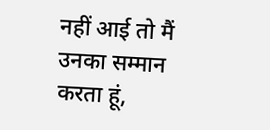नहीं आई तो मैं उनका सम्मान करता हूं,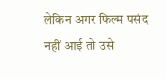लेकिन अगर फिल्म पसंद नहीं आई तो उसे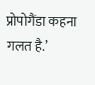प्रोपोगैंडा कहना गलत है.’